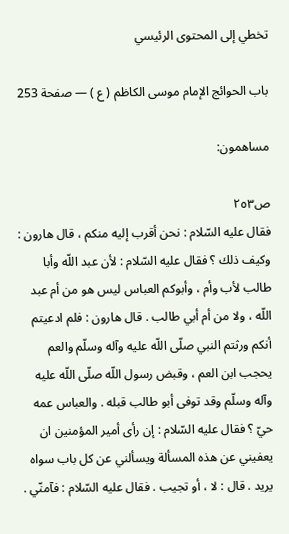تخطي إلى المحتوى الرئيسي

باب الحوائج الإمام موسى الكاظم ( ع ) — صفحة 253

مساهمون:

ص٢٥٣
فقال عليه السّلام : نحن أقرب إليه منكم ، قال هارون : وكيف ذلك ؟ فقال عليه السّلام : لأن عبد اللّه وأبا طالب لأب وأم ، وأبوكم العباس ليس هو من أم عبد اللّه ، ولا من أم أبي طالب . قال هارون : فلم ادعيتم أنكم ورثتم النبي صلّى اللّه عليه وآله وسلّم والعم يحجب ابن العم ، وقبض رسول اللّه صلّى اللّه عليه وآله وسلّم وقد توفى أبو طالب قبله . والعباس عمه حيّ ؟ فقال عليه السّلام : إن رأى أمير المؤمنين ان يعفيني عن هذه المسألة ويسألني عن كل باب سواه يريد . قال : لا ، أو تجيب . فقال عليه السّلام : فآمنّي .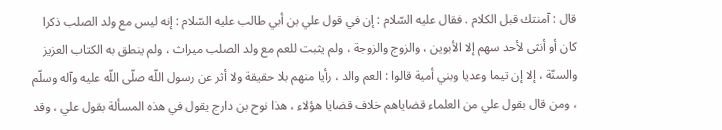قال : آمنتك قبل الكلام . فقال عليه السّلام : إن في قول علي بن أبي طالب عليه السّلام : إنه ليس مع ولد الصلب ذكرا كان أو أنثى لأحد سهم إلا الأبوين ، والزوج والزوجة ، ولم يثبت للعم مع ولد الصلب ميراث ، ولم ينطق به الكتاب العزيز والسنّة ، إلا إن تيما وعديا وبني أمية قالوا : العم والد ، رأيا منهم بلا حقيقة ولا أثر عن رسول اللّه صلّى اللّه عليه وآله وسلّم ، ومن قال بقول علي من العلماء قضاياهم خلاف قضايا هؤلاء ، هذا نوح بن دارج يقول في هذه المسألة بقول علي ، وقد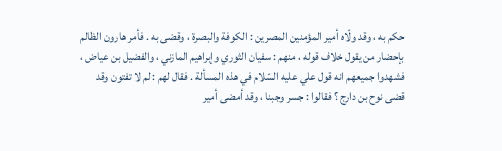حكم به ، وقد ولّاه أمير المؤمنين المصرين : الكوفة والبصرة ، وقضى به . فأمر هارون الظالم بإحضار من يقول خلاف قوله ، منهم : سفيان الثوري وإبراهيم المازني ، والفضيل بن عياض ، فشهدوا جميعهم انه قول علي عليه السّلام في هذه المسألة . فقال لهم : لم لا تفتون وقد قضى نوح بن دارج ؟ فقالوا : جسر وجبنا ، وقد أمضى أمير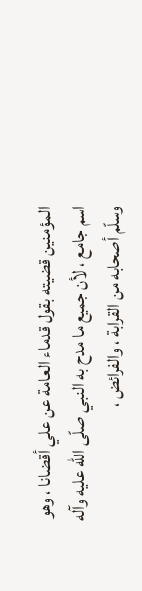المؤمنين قضيته بقول قدماء العامة عن علي أقضانا ، وهو اسم جامع ، لأن جميع ما مدح به النبي صلّى اللّه عليه وآله وسلّم أصحابه من القرابة ، والفرائض ،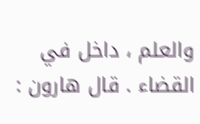والعلم ، داخل في القضاء . قال هارون :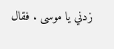زدني يا موسى . فقال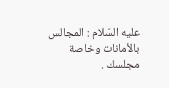عليه السّلام : المجالس بالأمانات وخاصة مجلسك .